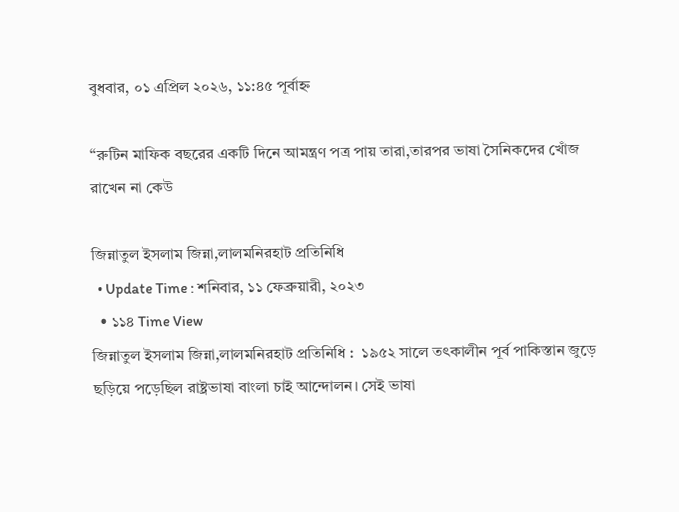বুধবার, ০১ এপ্রিল ২০২৬, ১১:৪৫ পূর্বাহ্ন

“রুটিন মাফিক বছরের একটি দিনে আমন্ত্রণ পত্র পায় তারা,তারপর ভাষা সৈনিকদের খোঁজ রাখেন না কেউ

জিন্নাতুল ইসলাম জিন্না,লালমনিরহাট প্রতিনিধি
  • Update Time : শনিবার, ১১ ফেব্রুয়ারী, ২০২৩
  • ১১৪ Time View
জিন্নাতুল ইসলাম জিন্না,লালমনিরহাট প্রতিনিধি :  ১৯৫২ সালে তৎকালীন পূর্ব পাকিস্তান জুড়ে ছড়িয়ে পড়েছিল রাষ্ট্রভাষা বাংলা চাই আন্দোলন। সেই ভাষা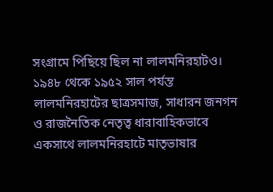সংগ্রামে পিছিয়ে ছিল না লালমনিরহাটও। ১৯৪৮ থেকে ১৯৫২ সাল পর্যন্ত লালমনিরহাটের ছাত্রসমাজ, সাধারন জনগন ও রাজনৈতিক নেতৃত্ব ধারাবাহিকভাবে একসাথে লালমনিরহাটে মাতৃভাষার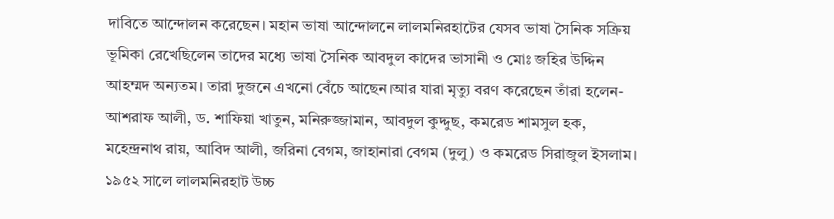দাবিতে আন্দোলন করেছেন। মহান ভাষা আন্দোলনে লালমনিরহাটের যেসব ভাষা সৈনিক সক্রিয় ভূমিকা রেখেছিলেন তাদের মধ্যে ভাষা সৈনিক আবদুল কাদের ভাসানী ও মোঃ জহির উদ্দিন আহম্মদ অন্যতম। তারা দুজনে এখনো বেঁচে আছেন।আর যারা মৃত্যু বরণ করেছেন তাঁরা হলেন-আশরাফ আলী, ড. শাফিয়া খাতুন, মনিরুজ্জামান, আবদুল কুদ্দুছ, কমরেড শামসুল হক, মহেন্দ্রনাথ রায়, আবিদ আলী, জরিনা বেগম, জাহানারা বেগম (দুলু) ও কমরেড সিরাজুল ইসলাম।
১৯৫২ সালে লালমনিরহাট উচ্চ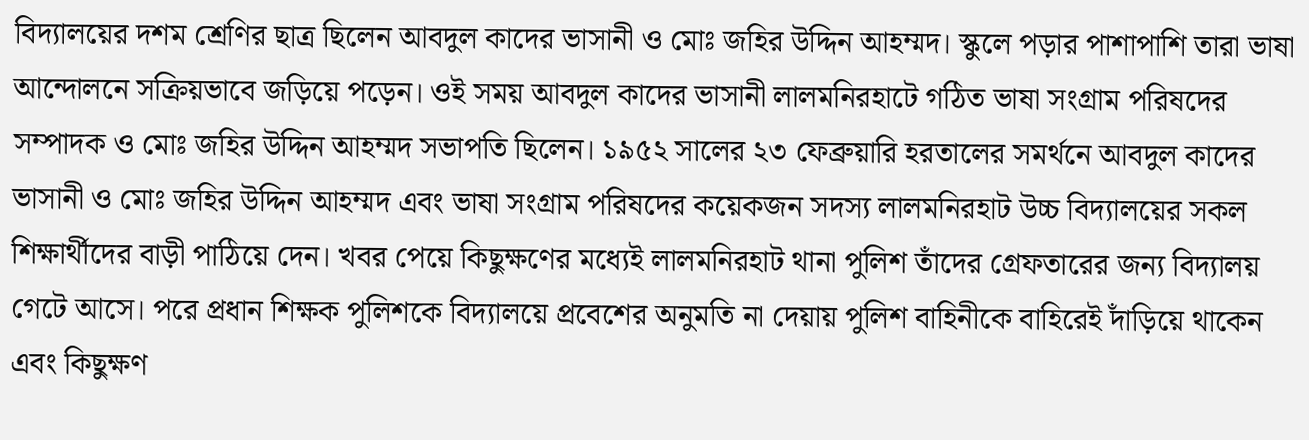বিদ্যালয়ের দশম শ্রেণির ছাত্র ছিলেন আবদুল কাদের ভাসানী ও মোঃ জহির উদ্দিন আহম্মদ। স্কুলে পড়ার পাশাপাশি তারা ভাষা আন্দোলনে সক্রিয়ভাবে জড়িয়ে পড়েন। ওই সময় আবদুল কাদের ভাসানী লালমনিরহাটে গঠিত ভাষা সংগ্রাম পরিষদের সম্পাদক ও মোঃ জহির উদ্দিন আহম্মদ সভাপতি ছিলেন। ১৯৫২ সালের ২৩ ফেব্রুয়ারি হরতালের সমর্থনে আবদুল কাদের ভাসানী ও মোঃ জহির উদ্দিন আহম্মদ এবং ভাষা সংগ্রাম পরিষদের কয়েকজন সদস্য লালমনিরহাট উচ্চ বিদ্যালয়ের সকল শিক্ষার্থীদের বাড়ী পাঠিয়ে দেন। খবর পেয়ে কিছুক্ষণের মধ্যেই লালমনিরহাট থানা পুলিশ তাঁদের গ্রেফতারের জন্য বিদ্যালয় গেটে আসে। পরে প্রধান শিক্ষক পুলিশকে বিদ্যালয়ে প্রবেশের অনুমতি না দেয়ায় পুলিশ বাহিনীকে বাহিরেই দাঁড়িয়ে থাকেন এবং কিছুক্ষণ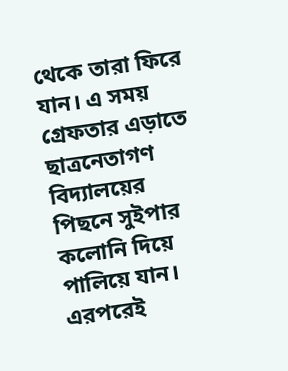থেকে তারা ফিরে যান। এ সময় গ্রেফতার এড়াতে ছাত্রনেতাগণ বিদ্যালয়ের পিছনে সুইপার কলোনি দিয়ে পালিয়ে যান।
এরপরেই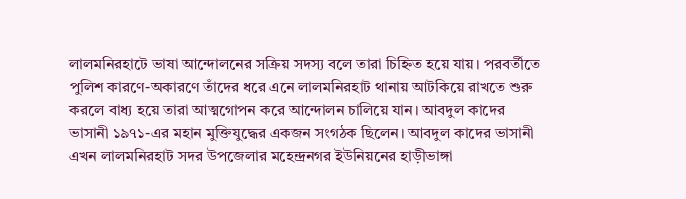লালমনিরহাটে ভাষা আন্দোলনের সক্রিয় সদস্য বলে তারা চিহ্নিত হয়ে যায়। পরবর্তীতে পুলিশ কারণে-অকারণে তাঁদের ধরে এনে লালমনিরহাট থানায় আটকিয়ে রাখতে শুরু করলে বাধ্য হয়ে তারা আত্মগোপন করে আন্দোলন চালিয়ে যান। আবদুল কাদের ভাসানী ১৯৭১-এর মহান মুক্তিযুদ্ধের একজন সংগঠক ছিলেন। আবদুল কাদের ভাসানী এখন লালমনিরহাট সদর উপজেলার মহেন্দ্রনগর ইউনিয়নের হাড়ীভাঙ্গা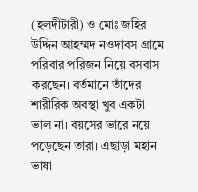(হলদীটারী) ও মোঃ জহির উদ্দিন আহম্মদ নওদাবস গ্রামে পরিবার পরিজন নিয়ে বসবাস করছেন। বর্তমানে তাঁদের শারীরিক অবস্থা খুব একটা ভাল না। বয়সের ভারে নয়ে পড়েছেন তারা। এছাড়া মহান ভাষা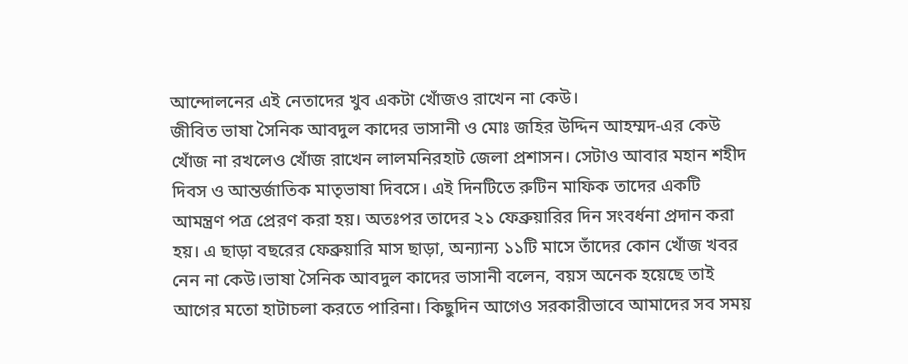আন্দোলনের এই নেতাদের খুব একটা খোঁজও রাখেন না কেউ।
জীবিত ভাষা সৈনিক আবদুল কাদের ভাসানী ও মোঃ জহির উদ্দিন আহম্মদ-এর কেউ খোঁজ না রখলেও খোঁজ রাখেন লালমনিরহাট জেলা প্রশাসন। সেটাও আবার মহান শহীদ দিবস ও আন্তর্জাতিক মাতৃভাষা দিবসে। এই দিনটিতে রুটিন মাফিক তাদের একটি আমন্ত্রণ পত্র প্রেরণ করা হয়। অতঃপর তাদের ২১ ফেব্রুয়ারির দিন সংবর্ধনা প্রদান করা হয়। এ ছাড়া বছরের ফেব্রুয়ারি মাস ছাড়া, অন্যান্য ১১টি মাসে তাঁদের কোন খোঁজ খবর নেন না কেউ।ভাষা সৈনিক আবদুল কাদের ভাসানী বলেন, বয়স অনেক হয়েছে তাই আগের মতো হাটাচলা করতে পারিনা। কিছুদিন আগেও সরকারীভাবে আমাদের সব সময়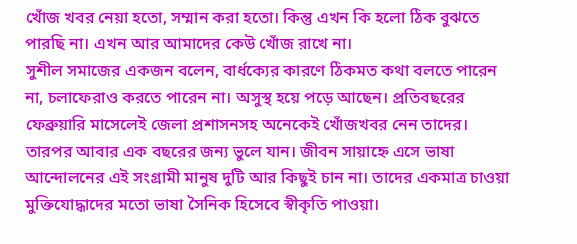খোঁজ খবর নেয়া হতো, সম্মান করা হতো। কিন্তু এখন কি হলো ঠিক বুঝতে পারছি না। এখন আর আমাদের কেউ খোঁজ রাখে না।
সুশীল সমাজের একজন বলেন, বার্ধক্যের কারণে ঠিকমত কথা বলতে পারেন না, চলাফেরাও করতে পারেন না। অসুস্থ হয়ে পড়ে আছেন। প্রতিবছরের ফেব্রুয়ারি মাসেলেই জেলা প্রশাসনসহ অনেকেই খোঁজখবর নেন তাদের। তারপর আবার এক বছরের জন্য ভুলে যান। জীবন সায়াহ্নে এসে ভাষা আন্দোলনের এই সংগ্রামী মানুষ দুটি আর কিছুই চান না। তাদের একমাত্র চাওয়া মুক্তিযোদ্ধাদের মতো ভাষা সৈনিক হিসেবে স্বীকৃতি পাওয়া।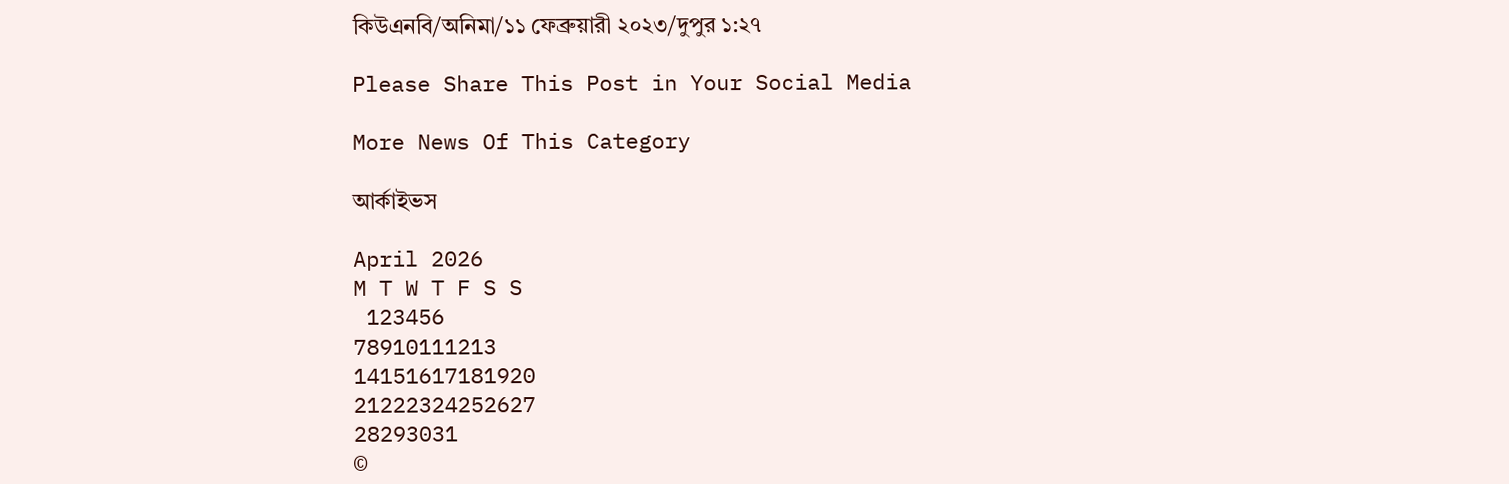কিউএনবি/অনিমা/১১ ফেব্রুয়ারী ২০২৩/দুপুর ১:২৭

Please Share This Post in Your Social Media

More News Of This Category

আর্কাইভস

April 2026
M T W T F S S
 123456
78910111213
14151617181920
21222324252627
28293031
©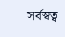সর্বস্বত্ব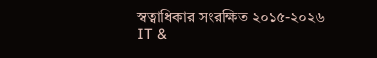স্বত্বাধিকার সংরক্ষিত ২০১৫-২০২৬
IT &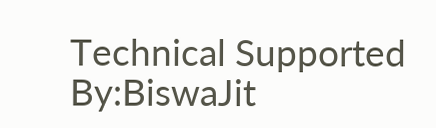Technical Supported By:BiswaJit